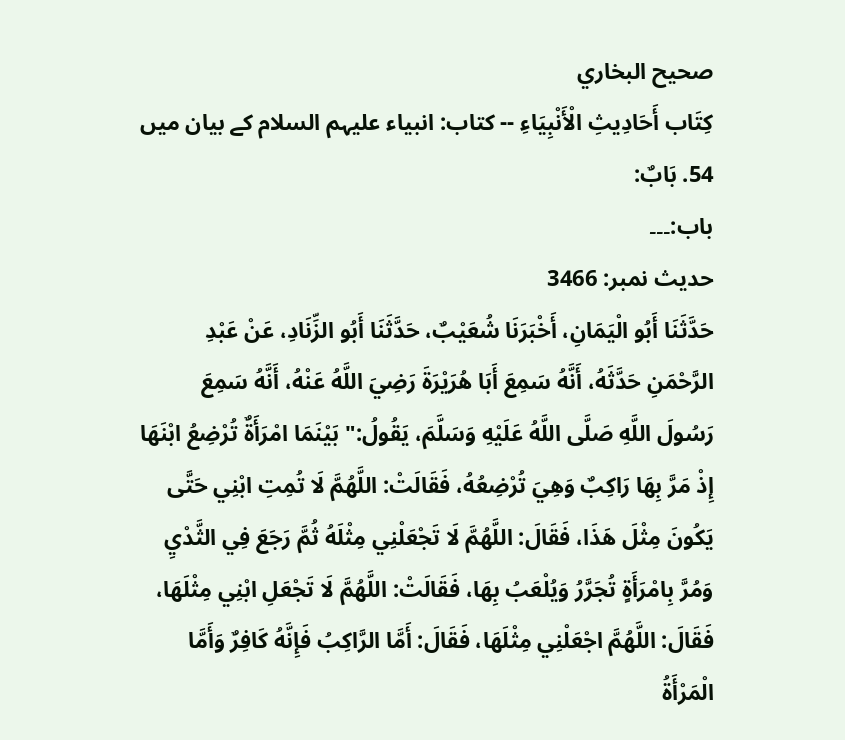صحيح البخاري
كِتَاب أَحَادِيثِ الْأَنْبِيَاءِ -- کتاب: انبیاء علیہم السلام کے بیان میں
54. بَابٌ:
باب:۔۔۔
حدیث نمبر: 3466
حَدَّثَنَا أَبُو الْيَمَانِ، أَخْبَرَنَا شُعَيْبٌ، حَدَّثَنَا أَبُو الزِّنَادِ، عَنْ عَبْدِ الرَّحْمَنِ حَدَّثَهُ، أَنَّهُ سَمِعَ أَبَا هُرَيْرَةَ رَضِيَ اللَّهُ عَنْهُ، أَنَّهُ سَمِعَ رَسُولَ اللَّهِ صَلَّى اللَّهُ عَلَيْهِ وَسَلَّمَ، يَقُولُ:" بَيْنَمَا امْرَأَةٌ تُرْضِعُ ابْنَهَا إِذْ مَرَّ بِهَا رَاكِبٌ وَهِيَ تُرْضِعُهُ، فَقَالَتْ: اللَّهُمَّ لَا تُمِتِ ابْنِي حَتَّى يَكُونَ مِثْلَ هَذَا، فَقَالَ: اللَّهُمَّ لَا تَجْعَلْنِي مِثْلَهُ ثُمَّ رَجَعَ فِي الثَّدْيِ وَمُرَّ بِامْرَأَةٍ تُجَرَّرُ وَيُلْعَبُ بِهَا، فَقَالَتْ: اللَّهُمَّ لَا تَجْعَلِ ابْنِي مِثْلَهَا، فَقَالَ: اللَّهُمَّ اجْعَلْنِي مِثْلَهَا، فَقَالَ: أَمَّا الرَّاكِبُ فَإِنَّهُ كَافِرٌ وَأَمَّا الْمَرْأَةُ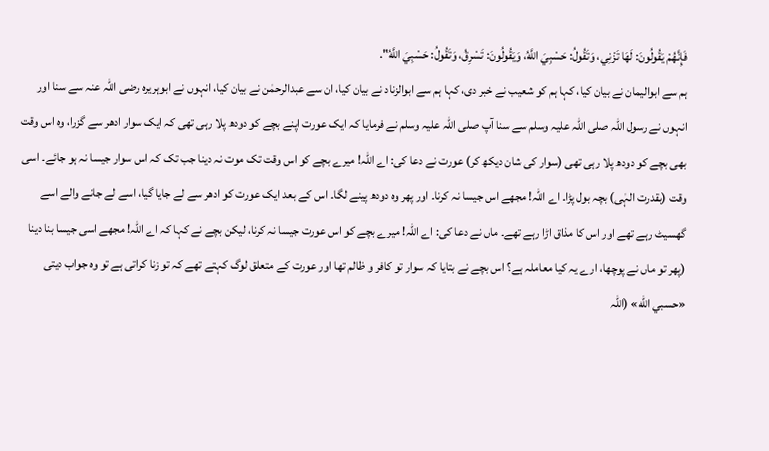فَإِنَّهُمْ يَقُولُونَ: لَهَا تَزْنِي، وَتَقُولُ: حَسْبِيَ اللَّهُ، وَيَقُولُونَ: تَسْرِقُ، وَتَقُولُ: حَسْبِيَ اللَّهُ".
ہم سے ابوالیمان نے بیان کیا، کہا ہم کو شعیب نے خبر دی، کہا ہم سے ابوالزناد نے بیان کیا، ان سے عبدالرحمٰن نے بیان کیا، انہوں نے ابوہریرہ رضی اللہ عنہ سے سنا اور انہوں نے رسول اللہ صلی اللہ علیہ وسلم سے سنا آپ صلی اللہ علیہ وسلم نے فرمایا کہ ایک عورت اپنے بچے کو دودھ پلا رہی تھی کہ ایک سوار ادھر سے گزرا، وہ اس وقت بھی بچے کو دودھ پلا رہی تھی (سوار کی شان دیکھ کر) عورت نے دعا کی: اے اللہ! میرے بچے کو اس وقت تک موت نہ دینا جب تک کہ اس سوار جیسا نہ ہو جائے۔ اسی وقت (بقدرت الہٰی) بچہ بول پڑا۔ اے اللہ! مجھے اس جیسا نہ کرنا۔ اور پھر وہ دودھ پینے لگا۔ اس کے بعد ایک عورت کو ادھر سے لے جایا گیا، اسے لے جانے والے اسے گھسیٹ رہے تھے اور اس کا مذاق اڑا رہے تھے۔ ماں نے دعا کی: اے اللہ! میرے بچے کو اس عورت جیسا نہ کرنا، لیکن بچے نے کہا کہ اے اللہ! مجھے اسی جیسا بنا دینا (پھر تو ماں نے پوچھا، ارے یہ کیا معاملہ ہے؟ اس بچے نے بتایا کہ سوار تو کافر و ظالم تھا اور عورت کے متعلق لوگ کہتے تھے کہ تو زنا کراتی ہے تو وہ جواب دیتی «حسبي الله» (اللہ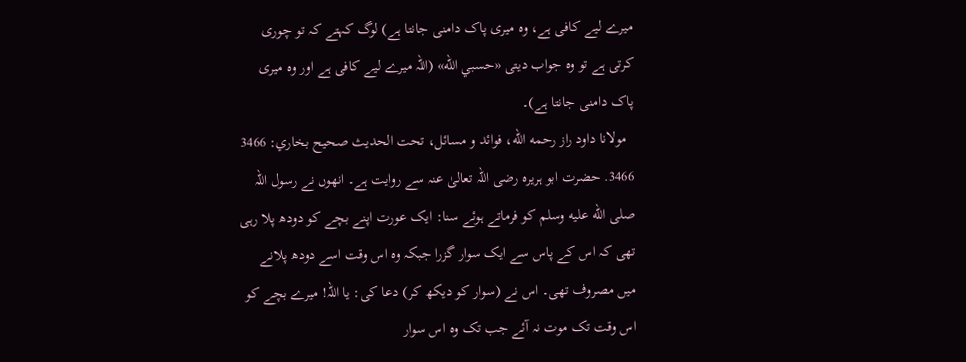میرے لیے کافی ہے، وہ میری پاک دامنی جانتا ہے) لوگ کہتے کہ تو چوری کرتی ہے تو وہ جواب دیتی «حسبي الله» (اللہ میرے لیے کافی ہے اور وہ میری پاک دامنی جانتا ہے)۔
  مولانا داود راز رحمه الله، فوائد و مسائل، تحت الحديث صحيح بخاري: 3466
3466. حضرت ابو ہریرہ رضی اللہ تعالیٰ عنہ سے روایت ہے۔ انھوں نے رسول اللہ صلى الله عليه وسلم کو فرماتے ہوئے سنا: ایک عورت اپنے بچے کو دودھ پلا رہی تھی کہ اس کے پاس سے ایک سوار گزرا جبکہ وہ اس وقت اسے دودھ پلانے میں مصروف تھی۔ اس نے (سوار کو دیکھ کر) دعا کی: یا اللہ! میرے بچے کو اس وقت تک موت نہ آئے جب تک وہ اس سوار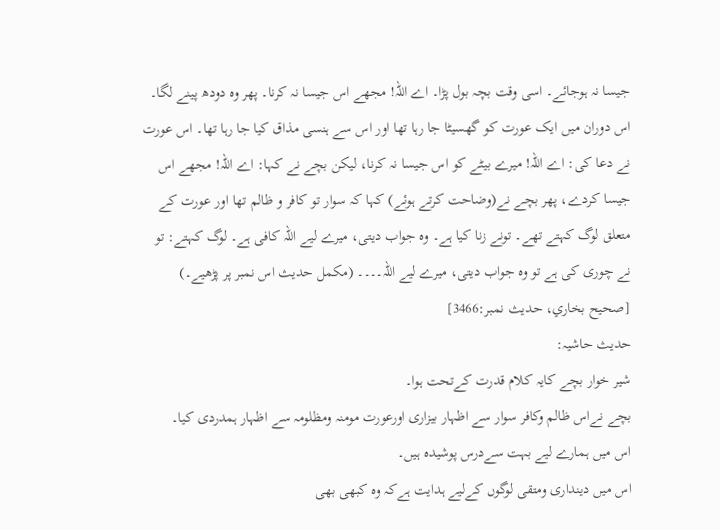جیسا نہ ہوجائے۔ اسی وقت بچہ بول پڑا۔ اے اللہ! مجھے اس جیسا نہ کرنا۔ پھر وہ دودھ پینے لگا۔ اس دوران میں ایک عورت کو گھسیٹا جا رہا تھا اور اس سے ہنسی مذاق کیا جا رہا تھا۔ اس عورت نے دعا کی: اے اللہ! میرے بیٹے کو اس جیسا نہ کرنا، لیکن بچے نے کہا: اے اللہ! مجھے اس جیسا کردے، پھر بچے نے(وضاحت کرتے ہوئے) کہا کہ سوار تو کافر و ظالم تھا اور عورت کے متعلق لوگ کہتے تھے۔ تونے زنا کیا ہے۔ وہ جواب دیتی، میرے لیے اللہ کافی ہے۔ لوگ کہتے: تو نے چوری کی ہے تو وہ جواب دیتی، میرے لیے اللہ۔۔۔۔ (مکمل حدیث اس نمبر پر پڑھیے۔) [صحيح بخاري، حديث نمبر:3466]
حدیث حاشیہ:
شیر خوار بچے کایہ کلام قدرت کےتحت ہوا۔
بچے نےاس ظالم وکافر سوار سے اظہار بیزاری اورعورت مومنہ ومظلومہ سے اظہار ہمدردی کیا۔
اس میں ہمارے لیے بہت سےدرس پوشیدہ ہیں۔
اس میں دینداری ومتقی لوگوں کےلیے ہدایت ہےکہ وہ کبھی بھی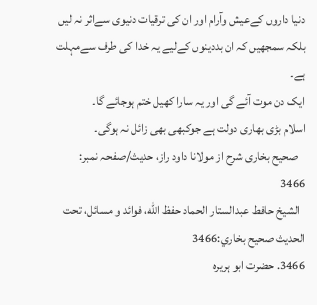دنیا داروں کےعیش وآرام اور ان کی ترقیات دنیوی سےاثر نہ لیں بلکہ سمجھیں کہ ان بددینوں کےلیے یہ خدا کی طرف سےمہلت ہے۔
ایک دن موت آئے گی اور یہ سارا کھیل ختم ہوجائے گا۔
اسلام بڑی بھاری دولت ہے جوکبھی بھی زائل نہ ہوگی۔
   صحیح بخاری شرح از مولانا داود راز، حدیث/صفحہ نمبر: 3466
  الشيخ حافط عبدالستار الحماد حفظ الله، فوائد و مسائل، تحت الحديث صحيح بخاري:3466
3466. حضرت ابو ہریرہ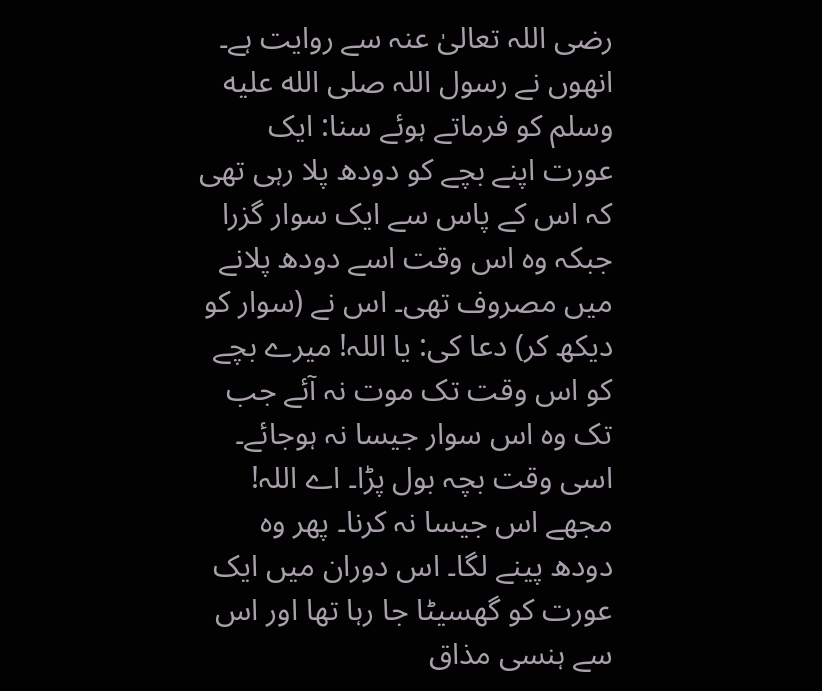رضی اللہ تعالیٰ عنہ سے روایت ہے۔ انھوں نے رسول اللہ صلى الله عليه وسلم کو فرماتے ہوئے سنا: ایک عورت اپنے بچے کو دودھ پلا رہی تھی کہ اس کے پاس سے ایک سوار گزرا جبکہ وہ اس وقت اسے دودھ پلانے میں مصروف تھی۔ اس نے (سوار کو دیکھ کر) دعا کی: یا اللہ! میرے بچے کو اس وقت تک موت نہ آئے جب تک وہ اس سوار جیسا نہ ہوجائے۔ اسی وقت بچہ بول پڑا۔ اے اللہ! مجھے اس جیسا نہ کرنا۔ پھر وہ دودھ پینے لگا۔ اس دوران میں ایک عورت کو گھسیٹا جا رہا تھا اور اس سے ہنسی مذاق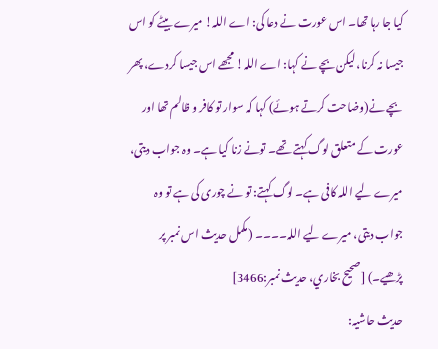کیا جا رہا تھا۔ اس عورت نے دعا کی: اے اللہ! میرے بیٹے کو اس جیسا نہ کرنا، لیکن بچے نے کہا: اے اللہ! مجھے اس جیسا کردے، پھر بچے نے(وضاحت کرتے ہوئے) کہا کہ سوار تو کافر و ظالم تھا اور عورت کے متعلق لوگ کہتے تھے۔ تونے زنا کیا ہے۔ وہ جواب دیتی، میرے لیے اللہ کافی ہے۔ لوگ کہتے: تو نے چوری کی ہے تو وہ جواب دیتی، میرے لیے اللہ۔۔۔۔ (مکمل حدیث اس نمبر پر پڑھیے۔) [صحيح بخاري، حديث نمبر:3466]
حدیث حاشیہ: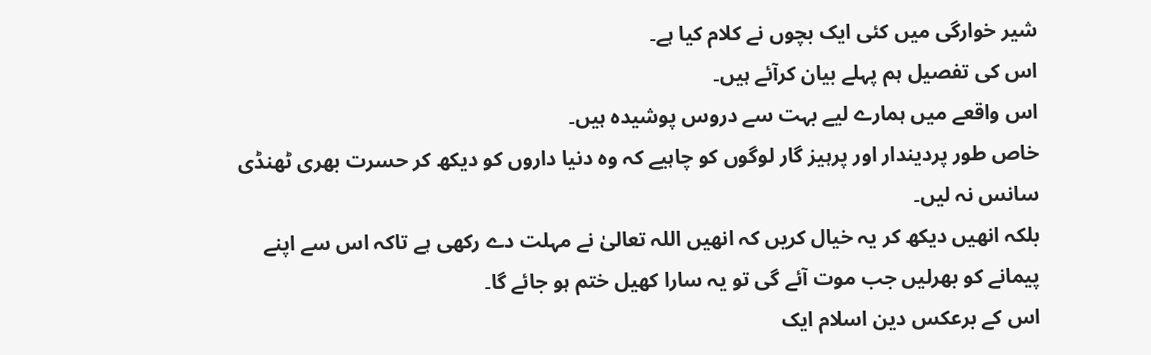شیر خوارگی میں کئی ایک بچوں نے کلام کیا ہے۔
اس کی تفصیل ہم پہلے بیان کرآئے ہیں۔
اس واقعے میں ہمارے لیے بہت سے دروس پوشیدہ ہیں۔
خاص طور پردیندار اور پرہیز گار لوگوں کو چاہیے کہ وہ دنیا داروں کو دیکھ کر حسرت بھری ٹھنڈی سانس نہ لیں۔
بلکہ انھیں دیکھ کر یہ خیال کریں کہ انھیں اللہ تعالیٰ نے مہلت دے رکھی ہے تاکہ اس سے اپنے پیمانے کو بھرلیں جب موت آئے گی تو یہ سارا کھیل ختم ہو جائے گا۔
اس کے برعکس دین اسلام ایک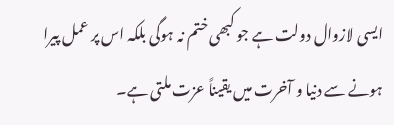ایسی لازوال دولت ہے جو کبھی ختم نہ ہوگی بلکہ اس پر عمل پیرا ہونے سے دنیا و آخرت میں یقیناً عزت ملتی ہے۔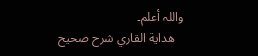واللہ أعلم۔
   هداية القاري شرح صحيح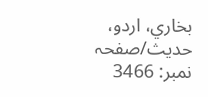بخاري، اردو، حدیث/صفحہ نمبر: 3466